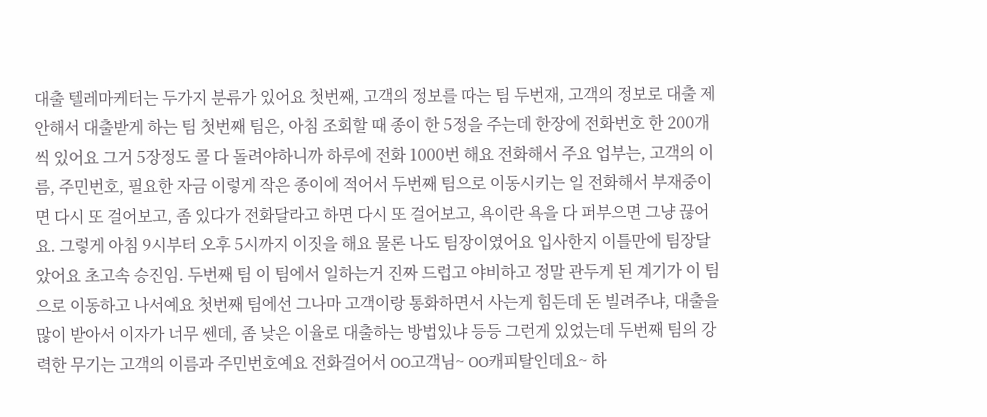대출 텔레마케터는 두가지 분류가 있어요 첫번째, 고객의 정보를 따는 팀 두번재, 고객의 정보로 대출 제안해서 대출받게 하는 팀 첫번째 팀은, 아침 조회할 때 종이 한 5정을 주는데 한장에 전화번호 한 200개씩 있어요 그거 5장정도 콜 다 돌려야하니까 하루에 전화 1000번 해요 전화해서 주요 업부는, 고객의 이름, 주민번호, 필요한 자금 이렇게 작은 종이에 적어서 두번째 팀으로 이동시키는 일 전화해서 부재중이면 다시 또 걸어보고, 좀 있다가 전화달라고 하면 다시 또 걸어보고, 욕이란 욕을 다 퍼부으면 그냥 끊어요. 그렇게 아침 9시부터 오후 5시까지 이짓을 해요 물론 나도 팀장이였어요 입사한지 이틀만에 팀장달았어요 초고속 승진임. 두번째 팀 이 팀에서 일하는거 진짜 드럽고 야비하고 정말 관두게 된 계기가 이 팀으로 이동하고 나서예요 첫번째 팀에선 그나마 고객이랑 통화하면서 사는게 힘든데 돈 빌려주냐, 대출을 많이 받아서 이자가 너무 쎈데, 좀 낮은 이율로 대출하는 방법있냐 등등 그런게 있었는데 두번째 팀의 강력한 무기는 고객의 이름과 주민번호예요 전화걸어서 OO고객님~ OO캐피탈인데요~ 하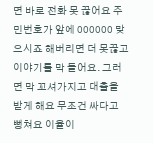면 바로 전화 못 끊어요 주민번호가 앞에 000000 맞으시죠 해버리면 더 못끊고 이야기를 막 들어요. 그러면 막 꼬셔가지고 대출을 받게 해요 무조건 싸다고 뻥쳐요 이율이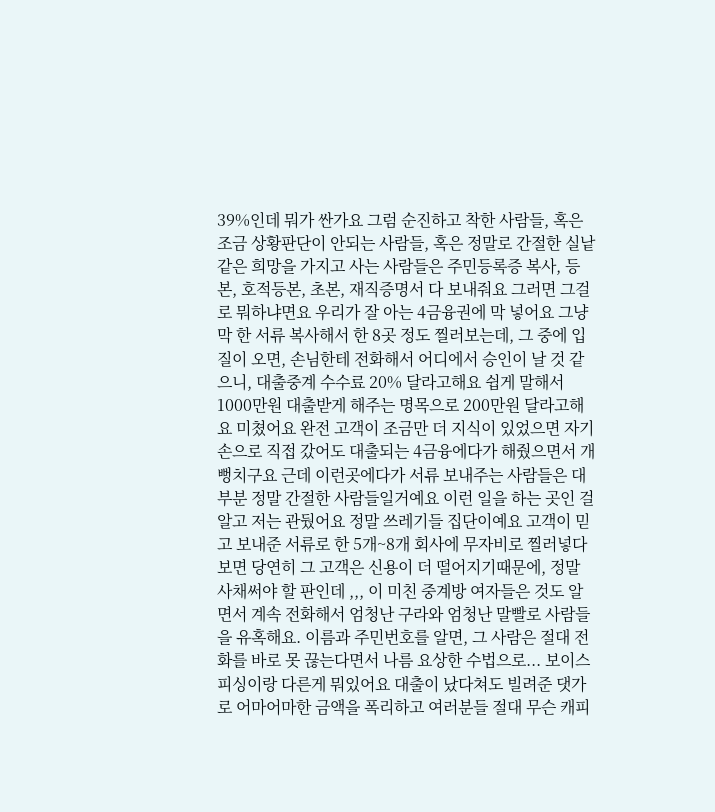39%인데 뭐가 싼가요 그럼 순진하고 착한 사람들, 혹은 조금 상황판단이 안되는 사람들, 혹은 정말로 간절한 실낱같은 희망을 가지고 사는 사람들은 주민등록증 복사, 등본, 호적등본, 초본, 재직증명서 다 보내줘요 그러면 그걸로 뭐하냐면요 우리가 잘 아는 4금융권에 막 넣어요 그냥 막 한 서류 복사해서 한 8곳 정도 찔러보는데, 그 중에 입질이 오면, 손님한테 전화해서 어디에서 승인이 날 것 같으니, 대출중계 수수료 20% 달라고해요 쉽게 말해서 1000만원 대출받게 해주는 명목으로 200만원 달라고해요 미쳤어요 완전 고객이 조금만 더 지식이 있었으면 자기 손으로 직접 갔어도 대출되는 4금융에다가 해줬으면서 개 뻥치구요 근데 이런곳에다가 서류 보내주는 사람들은 대부분 정말 간절한 사람들일거예요 이런 일을 하는 곳인 걸 알고 저는 관뒀어요 정말 쓰레기들 집단이예요 고객이 믿고 보내준 서류로 한 5개~8개 회사에 무자비로 찔러넣다보면 당연히 그 고객은 신용이 더 떨어지기때문에, 정말 사채써야 할 판인데 ,,, 이 미친 중계방 여자들은 것도 알면서 계속 전화해서 엄청난 구라와 엄청난 말빨로 사람들을 유혹해요. 이름과 주민번호를 알면, 그 사람은 절대 전화를 바로 못 끊는다면서 나름 요상한 수법으로... 보이스피싱이랑 다른게 뭐있어요 대출이 났다쳐도 빌려준 댓가로 어마어마한 금액을 폭리하고 여러분들 절대 무슨 캐피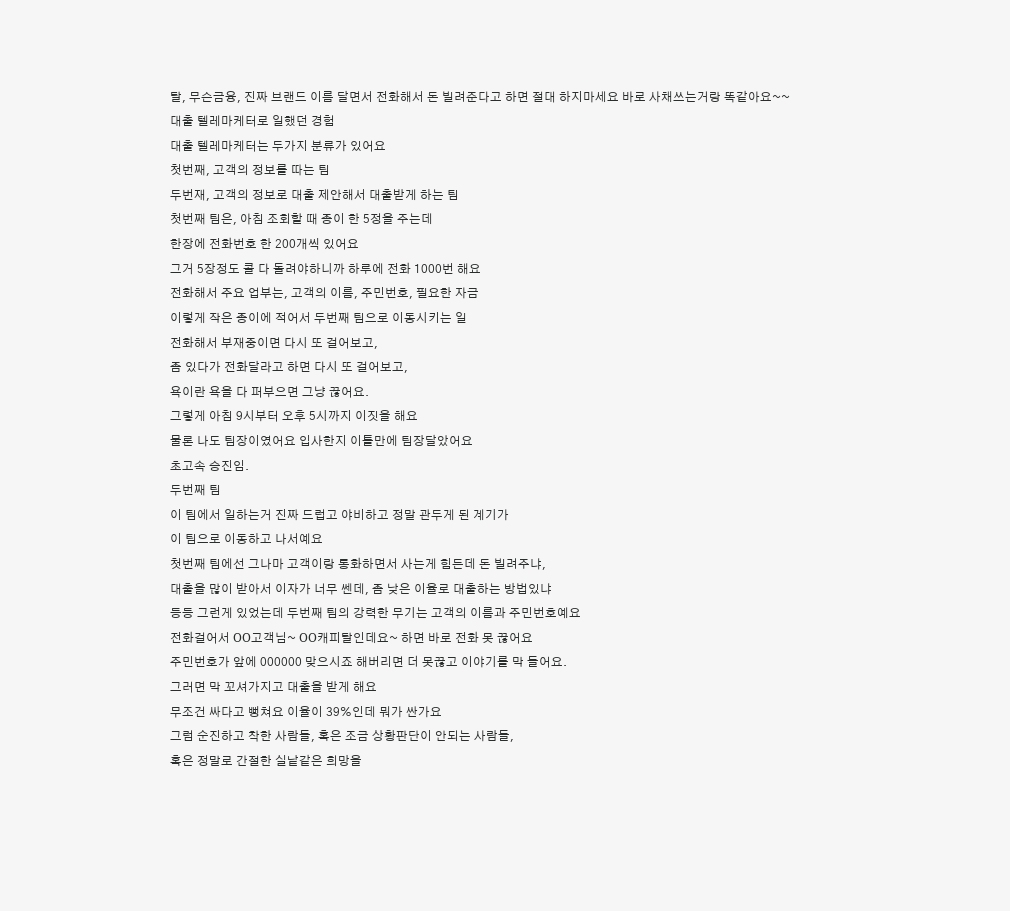탈, 무슨금융, 진짜 브랜드 이름 달면서 전화해서 돈 빌려준다고 하면 절대 하지마세요 바로 사채쓰는거랑 똑같아요~~
대출 텔레마케터로 일했던 경험
대출 텔레마케터는 두가지 분류가 있어요
첫번째, 고객의 정보를 따는 팀
두번재, 고객의 정보로 대출 제안해서 대출받게 하는 팀
첫번째 팀은, 아침 조회할 때 종이 한 5정을 주는데
한장에 전화번호 한 200개씩 있어요
그거 5장정도 콜 다 돌려야하니까 하루에 전화 1000번 해요
전화해서 주요 업부는, 고객의 이름, 주민번호, 필요한 자금
이렇게 작은 종이에 적어서 두번째 팀으로 이동시키는 일
전화해서 부재중이면 다시 또 걸어보고,
좀 있다가 전화달라고 하면 다시 또 걸어보고,
욕이란 욕을 다 퍼부으면 그냥 끊어요.
그렇게 아침 9시부터 오후 5시까지 이짓을 해요
물론 나도 팀장이였어요 입사한지 이틀만에 팀장달았어요
초고속 승진임.
두번째 팀
이 팀에서 일하는거 진짜 드럽고 야비하고 정말 관두게 된 계기가
이 팀으로 이동하고 나서예요
첫번째 팀에선 그나마 고객이랑 통화하면서 사는게 힘든데 돈 빌려주냐,
대출을 많이 받아서 이자가 너무 쎈데, 좀 낮은 이율로 대출하는 방법있냐
등등 그런게 있었는데 두번째 팀의 강력한 무기는 고객의 이름과 주민번호예요
전화걸어서 OO고객님~ OO캐피탈인데요~ 하면 바로 전화 못 끊어요
주민번호가 앞에 000000 맞으시죠 해버리면 더 못끊고 이야기를 막 들어요.
그러면 막 꼬셔가지고 대출을 받게 해요
무조건 싸다고 뻥쳐요 이율이 39%인데 뭐가 싼가요
그럼 순진하고 착한 사람들, 혹은 조금 상황판단이 안되는 사람들,
혹은 정말로 간절한 실낱같은 희망을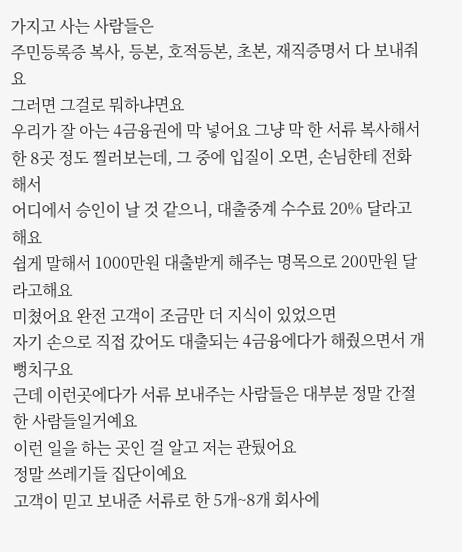가지고 사는 사람들은
주민등록증 복사, 등본, 호적등본, 초본, 재직증명서 다 보내줘요
그러면 그걸로 뭐하냐면요
우리가 잘 아는 4금융권에 막 넣어요 그냥 막 한 서류 복사해서
한 8곳 정도 찔러보는데, 그 중에 입질이 오면, 손님한테 전화해서
어디에서 승인이 날 것 같으니, 대출중계 수수료 20% 달라고해요
쉽게 말해서 1000만원 대출받게 해주는 명목으로 200만원 달라고해요
미쳤어요 완전 고객이 조금만 더 지식이 있었으면
자기 손으로 직접 갔어도 대출되는 4금융에다가 해줬으면서 개 뻥치구요
근데 이런곳에다가 서류 보내주는 사람들은 대부분 정말 간절한 사람들일거예요
이런 일을 하는 곳인 걸 알고 저는 관뒀어요
정말 쓰레기들 집단이예요
고객이 믿고 보내준 서류로 한 5개~8개 회사에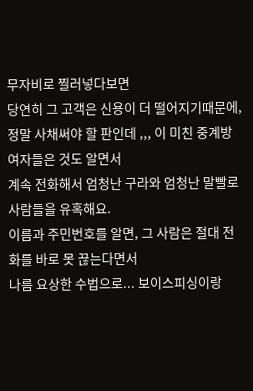무자비로 찔러넣다보면
당연히 그 고객은 신용이 더 떨어지기때문에,
정말 사채써야 할 판인데 ,,, 이 미친 중계방 여자들은 것도 알면서
계속 전화해서 엄청난 구라와 엄청난 말빨로 사람들을 유혹해요.
이름과 주민번호를 알면, 그 사람은 절대 전화를 바로 못 끊는다면서
나름 요상한 수법으로... 보이스피싱이랑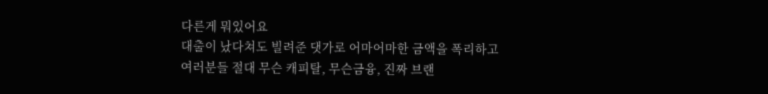다른게 뭐있어요
대출이 났다쳐도 빌려준 댓가로 어마어마한 금액을 폭리하고
여러분들 절대 무슨 캐피탈, 무슨금융, 진짜 브랜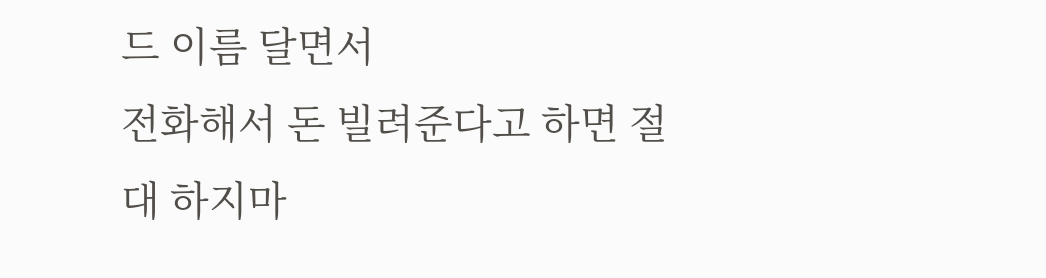드 이름 달면서
전화해서 돈 빌려준다고 하면 절대 하지마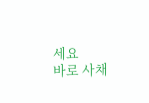세요
바로 사채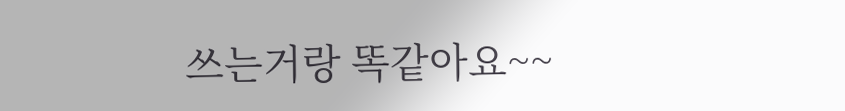쓰는거랑 똑같아요~~